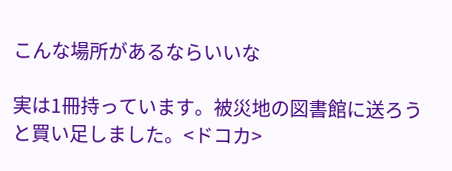こんな場所があるならいいな

実は1冊持っています。被災地の図書館に送ろうと買い足しました。<ドコカ>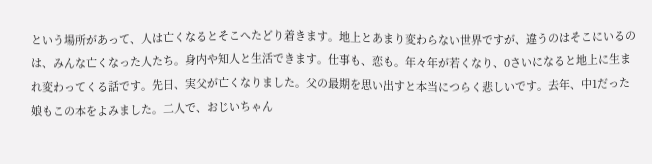という場所があって、人は亡くなるとそこへたどり着きます。地上とあまり変わらない世界ですが、違うのはそこにいるのは、みんな亡くなった人たち。身内や知人と生活できます。仕事も、恋も。年々年が若くなり、0さいになると地上に生まれ変わってくる話です。先日、実父が亡くなりました。父の最期を思い出すと本当につらく悲しいです。去年、中1だった娘もこの本をよみました。二人で、おじいちゃん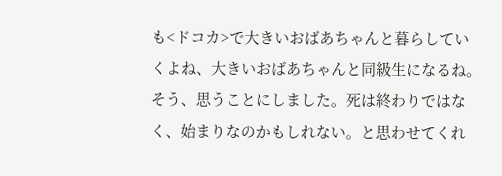も<ドコカ>で大きいおばあちゃんと暮らしていくよね、大きいおばあちゃんと同級生になるね。そう、思うことにしました。死は終わりではなく、始まりなのかもしれない。と思わせてくれ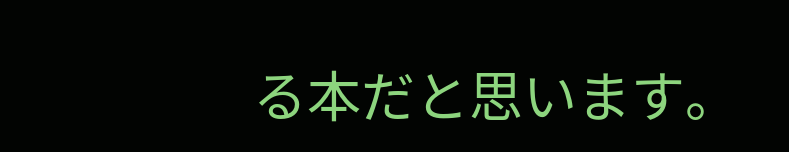る本だと思います。